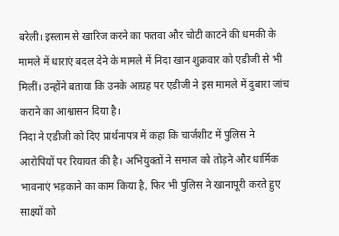बरेली। इस्लाम से खारिज करने का फतवा और चोटी काटने की धमकी के मामले में धाराएं बदल देने के मामले में निदा खान शुक्रवार को एडीजी से भी मिलीं। उन्होंने बताया कि उनके आग्रह पर एडीजी ने इस मामले में दुबारा जांच कराने का आश्वासन दिया है।
निदा ने एडीजी को दिए प्रार्थनापत्र में कहा कि चार्जशीट में पुलिस ने आरोपियों पर रियायत की है। अभियुक्तों ने समाज को तोड़ने और धार्मिक भावनाएं भड़काने का काम किया है, फिर भी पुलिस ने खानापूरी करते हुए साक्ष्यों को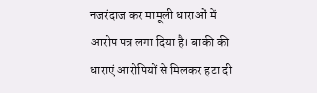नजरंदाज कर मामूली धाराओं में आरोप पत्र लगा दिया है। बाकी की धाराएं आरोपियों से मिलकर हटा दी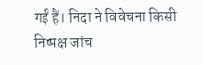गईं हैं। निदा ने विवेचना किसी निष्पक्ष जांच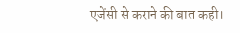एजेंसी से कराने की बात कही।